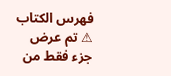فهرس الكتاب
⚠ تم عرض جزء فقط من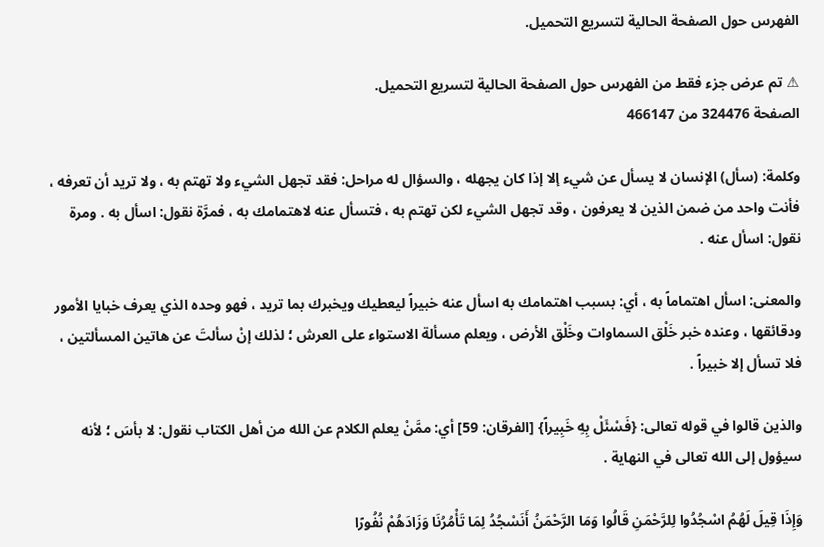الفهرس حول الصفحة الحالية لتسريع التحميل.

⚠ تم عرض جزء فقط من الفهرس حول الصفحة الحالية لتسريع التحميل.
الصفحة 324476 من 466147

وكلمة: (سأل) الإنسان لا يسأل عن شيء إلا إذا كان يجهله ، والسؤال له مراحل: فقد تجهل الشيء ولا تهتم به ، ولا تريد أن تعرفه ، فأنت واحد من ضمن الذين لا يعرفون ، وقد تجهل الشيء لكن تهتم به ، فتسأل عنه لاهتمامك به ، فمرَّة نقول: اسأل به . ومرة نقول: اسأل عنه .

والمعنى: اسأل اهتماماً به ، أي: بسبب اهتمامك به اسأل عنه خبيراً ليعطيك ويخبرك بما تريد ، فهو وحده الذي يعرف خبايا الأمور ودقائقها ، وعنده خبر خَلْق السماوات وخَلْق الأرض ، ويعلم مسألة الاستواء على العرش ؛ لذلك إنْ سألتَ عن هاتين المسألتين ، فلا تسأل إلا خبيراً .

والذين قالوا في قوله تعالى: {فَسْئَلْ بِهِ خَبِيراً} [الفرقان: 59] أي: ممَّنْ يعلم الكلام عن الله من أهل الكتاب نقول: لا بأسَ ؛ لأنه سيؤول إلى الله تعالى في النهاية .

وَإِذَا قِيلَ لَهُمُ اسْجُدُوا لِلرَّحْمَنِ قَالُوا وَمَا الرَّحْمَنُ أَنَسْجُدُ لِمَا تَأْمُرُنَا وَزَادَهُمْ نُفُورًا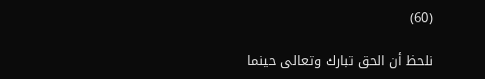(60)

نلحظ أن الحق تبارك وتعالى حينما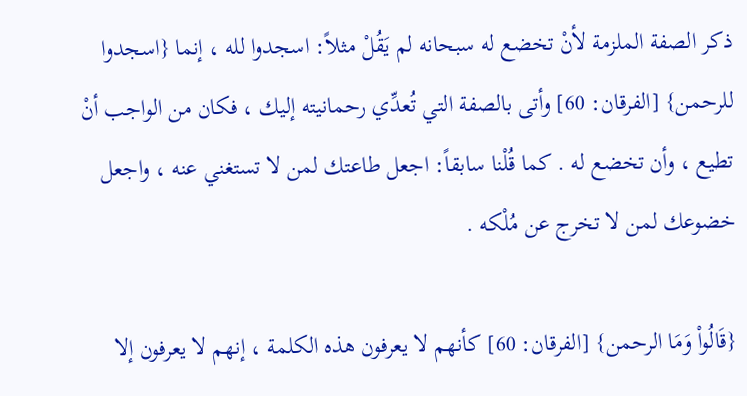ذكر الصفة الملزمة لأنْ تخضع له سبحانه لم يَقُلْ مثلاً: اسجدوا لله ، إنما {اسجدوا للرحمن} [الفرقان: 60] وأتى بالصفة التي تُعدِّي رحمانيته إليك ، فكان من الواجب أنْ تطيع ، وأن تخضع له . كما قُلْنا سابقاً: اجعل طاعتك لمن لا تستغني عنه ، واجعل خضوعك لمن لا تخرج عن مُلْكه .

{قَالُواْ وَمَا الرحمن} [الفرقان: 60] كأنهم لا يعرفون هذه الكلمة ، إنهم لا يعرفون إلا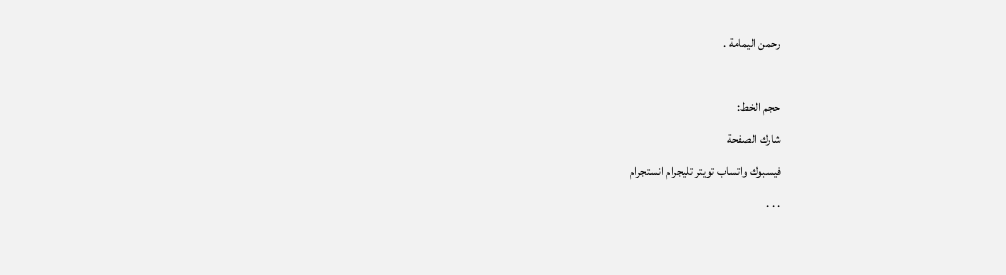رحمن اليمامة .

حجم الخط:
شارك الصفحة
فيسبوك واتساب تويتر تليجرام انستجرام
. . .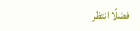فضلًا انتظر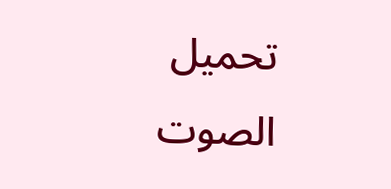تحميل الصوت